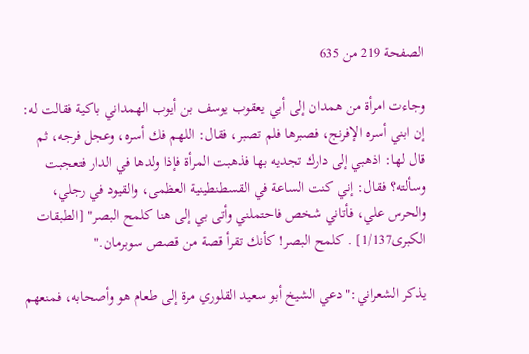الصفحة 219 من 635

وجاءت امرأة من همدان إلى أبي يعقوب يوسف بن أيوب الهمداني باكية فقالت له: إن ابني أسره الإفرنج، فصبرها فلم تصبر، فقال: اللهم فك أسره، وعجل فرجه، ثم قال لها: اذهبي إلى دارك تجديه بها فذهبت المرأة فإذا ولدها في الدار فتعجبت وسألته؟ فقال: إني كنت الساعة في القسطنطينية العظمى، والقيود في رجلي، والحرس علي، فأتاني شخص فاحتملني وأتى بي إلى هنا كلمح البصر" [الطبقات الكبرى1/137] . كلمح البصر! كأنك تقرأ قصة من قصص سوبرمان."

يذكر الشعراني:"دعي الشيخ أبو سعيد القلوري مرة إلى طعام هو وأصحابه، فمنعهم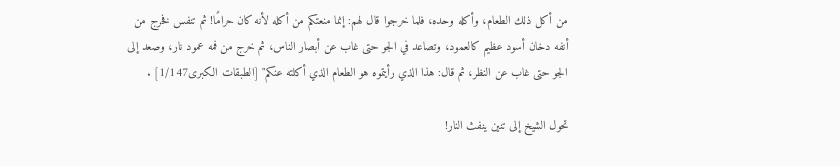من أكل ذلك الطعام، وأكله وحده، فلما خرجوا قال لهم: إنما منعتكم من أكله لأنه كان حرامًا! ثم تنفس فخرج من أنفه دخان أسود عظيم كالعمود، وتصاعد في الجو حتى غاب عن أبصار الناس، ثم خرج من فمه عمود نار، وصعد إلى الجو حتى غاب عن النظر، ثم قال: هذا الذي رأيتموه هو الطعام الذي أكلته عنكم" [الطبقات الكبرى1/147] .

تحول الشيخ إلى تنين ينفث النار!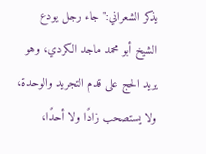يذكر الشعراني:"جاء رجل يودع الشيخ أبو محمد ماجد الكردي، وهو يريد الحج على قدم التجريد والوحدة، ولا يستصحب زادًا ولا أحدًا،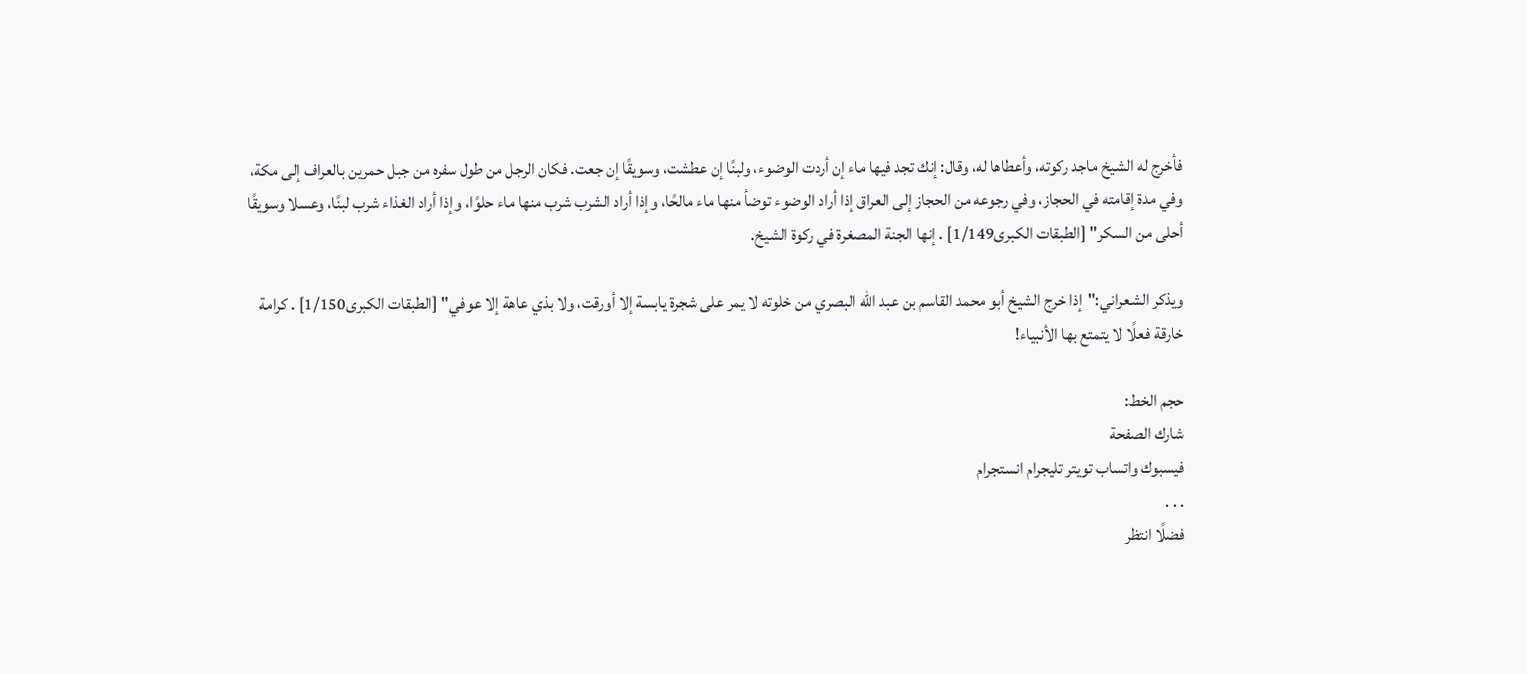فأخرج له الشيخ ماجد ركوته، وأعطاها له، وقال: إنك تجد فيها ماء إن أردت الوضوء، ولبنًا إن عطشت، وسويقًا إن جعت. فكان الرجل من طول سفره من جبل حمرين بالعراف إلى مكة، وفي مدة إقامته في الحجاز، وفي رجوعه من الحجاز إلى العراق إذا أراد الوضوء توضأ منها ماء مالحًا، وإذا أراد الشرب شرب منها ماء حلوًا، وإذا أراد الغذاء شرب لبنًا، وعسلا وسويقًا أحلى من السكر" [الطبقات الكبرى1/149] . إنها الجنة المصغرة في ركوة الشيخ.

ويذكر الشعراني:"إذا خرج الشيخ أبو محمد القاسم بن عبد الله البصري من خلوته لا يمر على شجرة يابسة إلا أورقت، ولا بذي عاهة إلا عوفي" [الطبقات الكبرى1/150] . كرامة خارقة فعلًا لا يتمتع بها الأنبياء!

حجم الخط:
شارك الصفحة
فيسبوك واتساب تويتر تليجرام انستجرام
. . .
فضلًا انتظر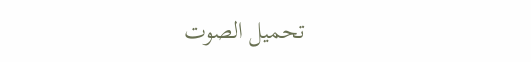تحميل الصوت